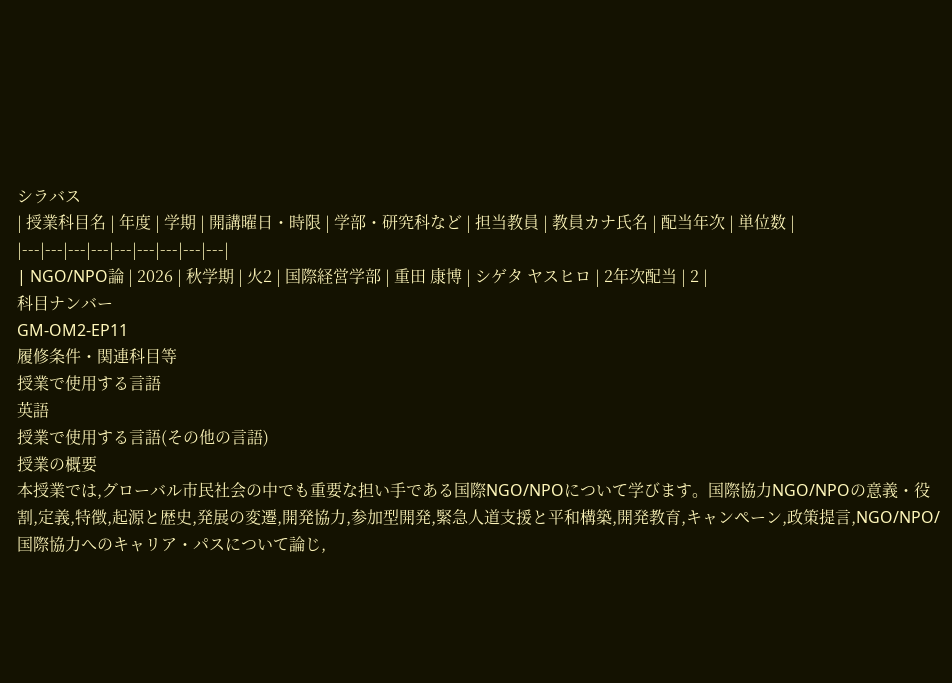シラバス
| 授業科目名 | 年度 | 学期 | 開講曜日・時限 | 学部・研究科など | 担当教員 | 教員カナ氏名 | 配当年次 | 単位数 |
|---|---|---|---|---|---|---|---|---|
| NGO/NPO論 | 2026 | 秋学期 | 火2 | 国際経営学部 | 重田 康博 | シゲタ ヤスヒロ | 2年次配当 | 2 |
科目ナンバー
GM-OM2-EP11
履修条件・関連科目等
授業で使用する言語
英語
授業で使用する言語(その他の言語)
授業の概要
本授業では,グローバル市民社会の中でも重要な担い手である国際NGO/NPOについて学びます。国際協力NGO/NPOの意義・役割,定義,特徴,起源と歴史,発展の変遷,開発協力,参加型開発,緊急人道支援と平和構築,開発教育,キャンペーン,政策提言,NGO/NPO/国際協力へのキャリア・パスについて論じ,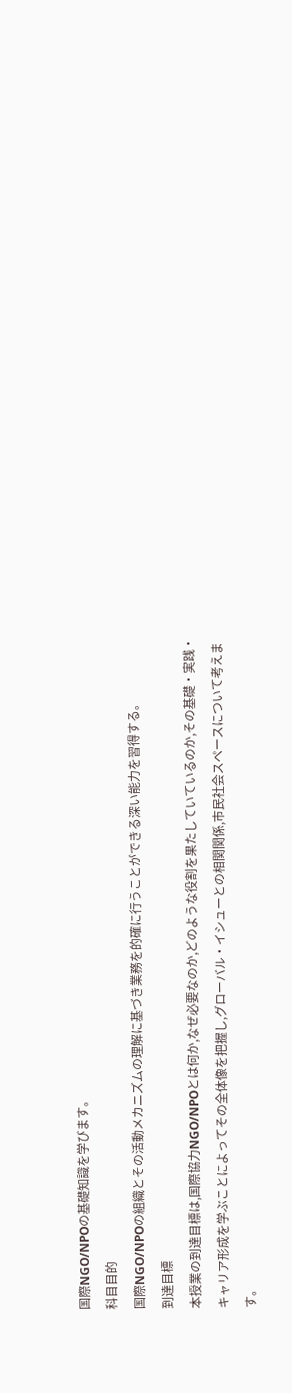国際NGO/NPOの基礎知識を学びます。
科目目的
国際NGO/NPOの組織とその活動メカニズムの理解に基づき業務を的確に行うことができる深い能力を習得する。
到達目標
本授業の到達目標は,国際協力NGO/NPOとは何か,なぜ必要なのか,どのような役割を果たしていているのか,その基礎・実践・キャリア形成を学ぶことによってその全体像を把握し,グローバル・イシューとの相関関係,市民社会スペースについて考えます。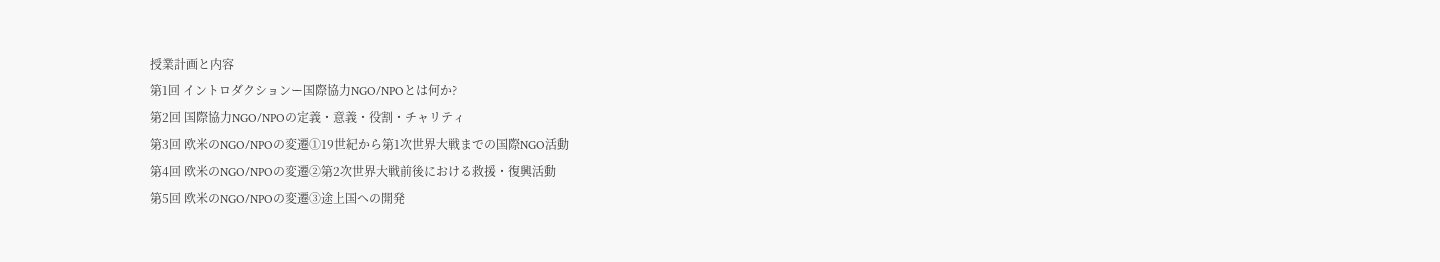授業計画と内容
第1回 イントロダクションー国際協力NGO/NPOとは何か?
第2回 国際協力NGO/NPOの定義・意義・役割・チャリティ
第3回 欧米のNGO/NPOの変遷①19世紀から第1次世界大戦までの国際NGO活動
第4回 欧米のNGO/NPOの変遷②第2次世界大戦前後における救援・復興活動
第5回 欧米のNGO/NPOの変遷③途上国への開発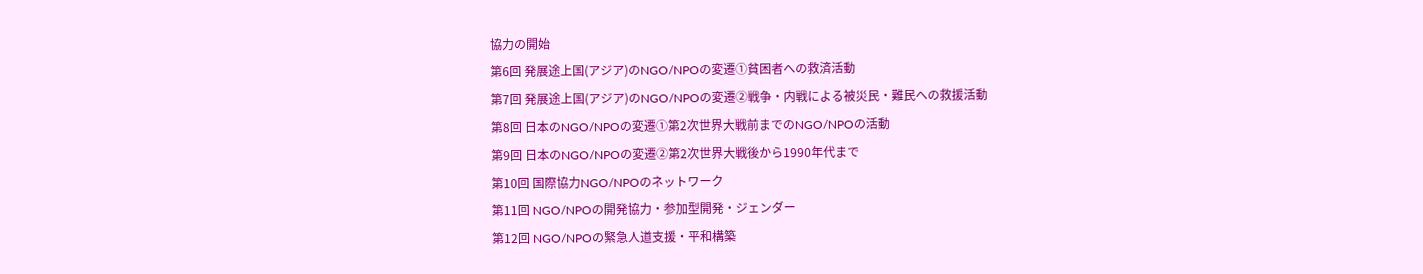協力の開始
第6回 発展途上国(アジア)のNGO/NPOの変遷①貧困者への救済活動
第7回 発展途上国(アジア)のNGO/NPOの変遷②戦争・内戦による被災民・難民への救援活動
第8回 日本のNGO/NPOの変遷①第2次世界大戦前までのNGO/NPOの活動
第9回 日本のNGO/NPOの変遷②第2次世界大戦後から1990年代まで
第10回 国際協力NGO/NPOのネットワーク
第11回 NGO/NPOの開発協力・参加型開発・ジェンダー
第12回 NGO/NPOの緊急人道支援・平和構築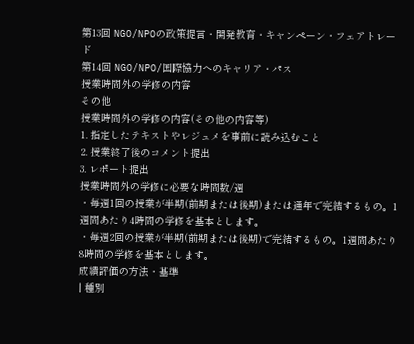第13回 NGO/NPOの政策提言・開発教育・キャンペーン・フェアトレード
第14回 NGO/NPO/国際協力へのキャリア・パス
授業時間外の学修の内容
その他
授業時間外の学修の内容(その他の内容等)
1. 指定したテキストやレジュメを事前に読み込むこと
2. 授業終了後のコメント提出
3. レポート提出
授業時間外の学修に必要な時間数/週
・毎週1回の授業が半期(前期または後期)または通年で完結するもの。1週間あたり4時間の学修を基本とします。
・毎週2回の授業が半期(前期または後期)で完結するもの。1週間あたり8時間の学修を基本とします。
成績評価の方法・基準
| 種別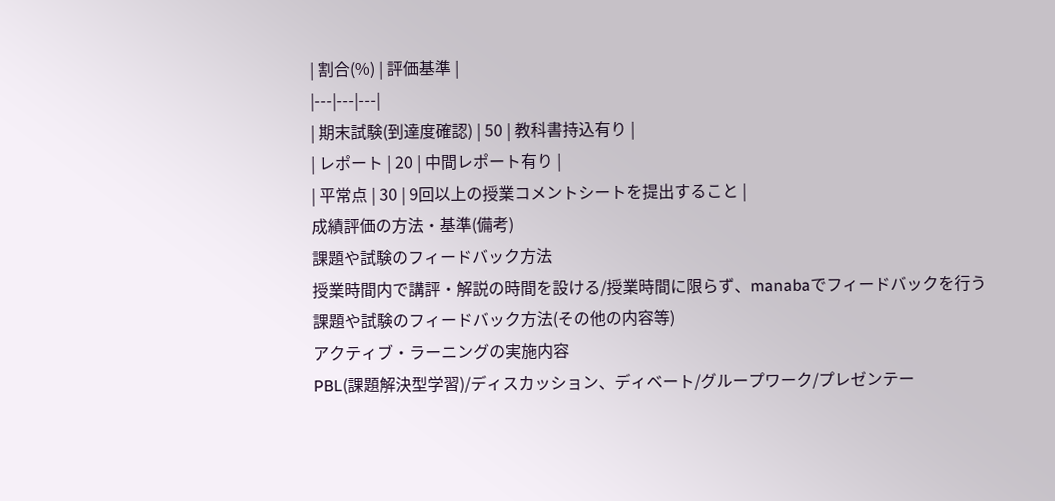| 割合(%) | 評価基準 |
|---|---|---|
| 期末試験(到達度確認) | 50 | 教科書持込有り |
| レポート | 20 | 中間レポート有り |
| 平常点 | 30 | 9回以上の授業コメントシートを提出すること |
成績評価の方法・基準(備考)
課題や試験のフィードバック方法
授業時間内で講評・解説の時間を設ける/授業時間に限らず、manabaでフィードバックを行う
課題や試験のフィードバック方法(その他の内容等)
アクティブ・ラーニングの実施内容
PBL(課題解決型学習)/ディスカッション、ディベート/グループワーク/プレゼンテー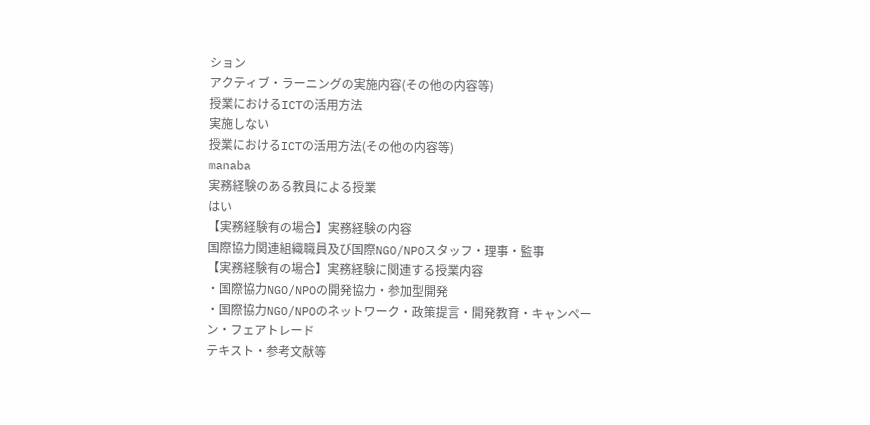ション
アクティブ・ラーニングの実施内容(その他の内容等)
授業におけるICTの活用方法
実施しない
授業におけるICTの活用方法(その他の内容等)
manaba
実務経験のある教員による授業
はい
【実務経験有の場合】実務経験の内容
国際協力関連組織職員及び国際NGO/NPOスタッフ・理事・監事
【実務経験有の場合】実務経験に関連する授業内容
・国際協力NGO/NPOの開発協力・参加型開発
・国際協力NGO/NPOのネットワーク・政策提言・開発教育・キャンペーン・フェアトレード
テキスト・参考文献等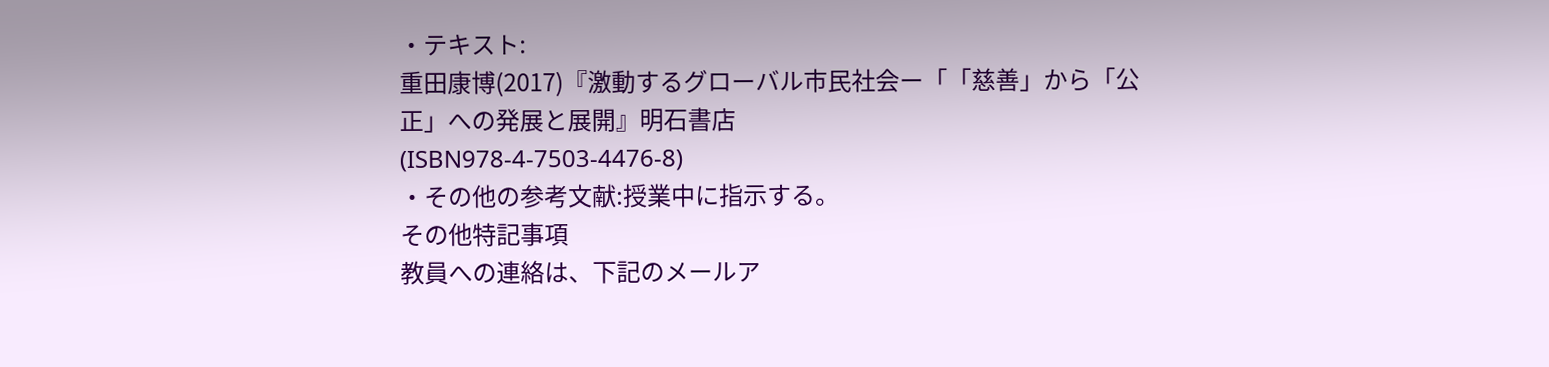・テキスト:
重田康博(2017)『激動するグローバル市民社会ー「「慈善」から「公正」への発展と展開』明石書店
(ISBN978-4-7503-4476-8)
・その他の参考文献:授業中に指示する。
その他特記事項
教員への連絡は、下記のメールア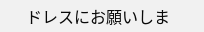ドレスにお願いしま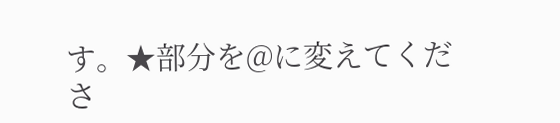す。★部分を@に変えてくださ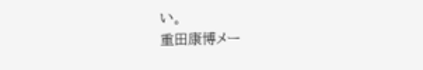い。
重田康博メー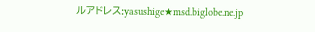ルアドレス:yasushige★msd.biglobe.ne.jp